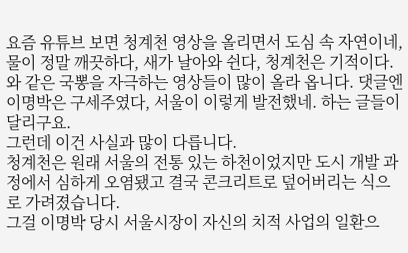요즘 유튜브 보면 청계천 영상을 올리면서 도심 속 자연이네, 물이 정말 깨끗하다, 새가 날아와 쉰다, 청계천은 기적이다. 와 같은 국뽕을 자극하는 영상들이 많이 올라 옵니다. 댓글엔 이명박은 구세주였다, 서울이 이렇게 발전했네. 하는 글들이 달리구요.
그런데 이건 사실과 많이 다릅니다.
청계천은 원래 서울의 전통 있는 하천이었지만 도시 개발 과정에서 심하게 오염됐고 결국 콘크리트로 덮어버리는 식으로 가려졌습니다.
그걸 이명박 당시 서울시장이 자신의 치적 사업의 일환으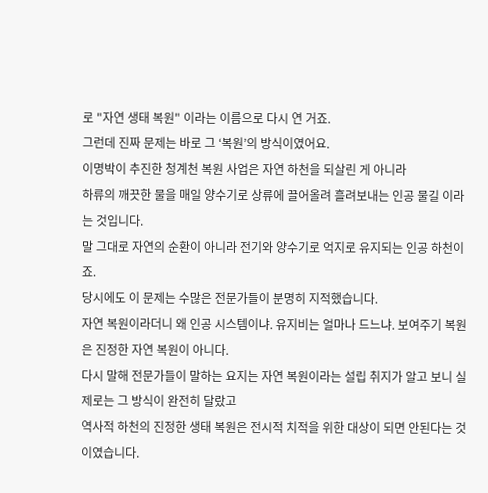로 "자연 생태 복원" 이라는 이름으로 다시 연 거죠.
그런데 진짜 문제는 바로 그 ‘복원’의 방식이였어요.
이명박이 추진한 청계천 복원 사업은 자연 하천을 되살린 게 아니라
하류의 깨끗한 물을 매일 양수기로 상류에 끌어올려 흘려보내는 인공 물길 이라는 것입니다.
말 그대로 자연의 순환이 아니라 전기와 양수기로 억지로 유지되는 인공 하천이죠.
당시에도 이 문제는 수많은 전문가들이 분명히 지적했습니다.
자연 복원이라더니 왜 인공 시스템이냐. 유지비는 얼마나 드느냐. 보여주기 복원은 진정한 자연 복원이 아니다.
다시 말해 전문가들이 말하는 요지는 자연 복원이라는 설립 취지가 알고 보니 실제로는 그 방식이 완전히 달랐고
역사적 하천의 진정한 생태 복원은 전시적 치적을 위한 대상이 되면 안된다는 것이였습니다.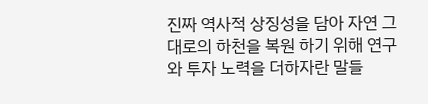진짜 역사적 상징성을 담아 자연 그대로의 하천을 복원 하기 위해 연구와 투자 노력을 더하자란 말들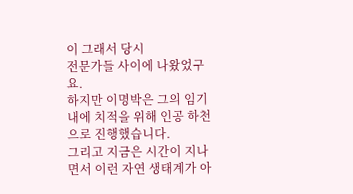이 그래서 당시
전문가들 사이에 나왔었구요.
하지만 이명박은 그의 임기내에 치적을 위해 인공 하천으로 진행했습니다.
그리고 지금은 시간이 지나면서 이런 자연 생태계가 아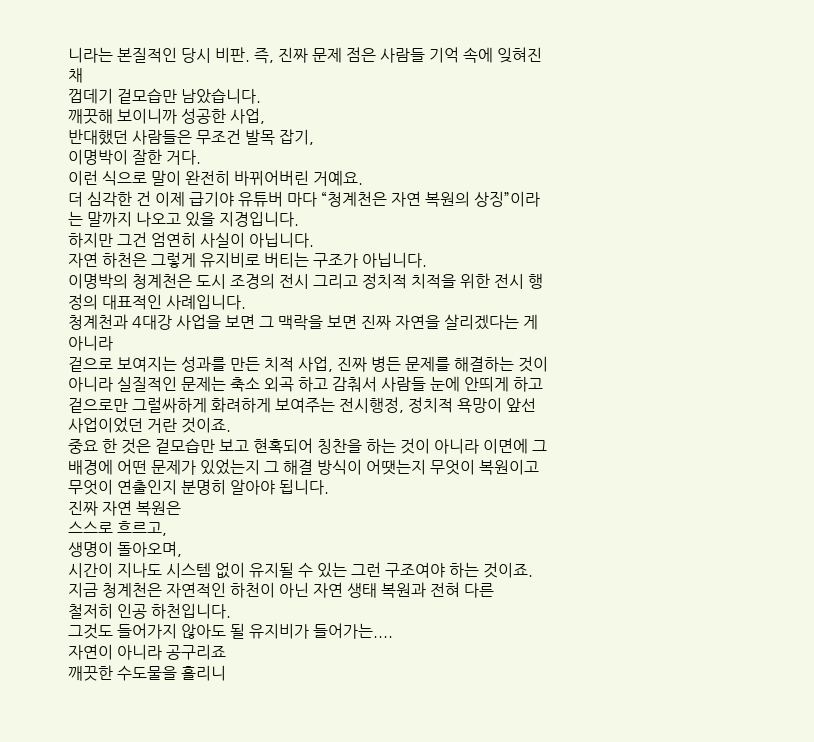니라는 본질적인 당시 비판. 즉, 진짜 문제 점은 사람들 기억 속에 잊혀진채
껍데기 겉모습만 남았습니다.
깨끗해 보이니까 성공한 사업,
반대했던 사람들은 무조건 발목 잡기,
이명박이 잘한 거다.
이런 식으로 말이 완전히 바뀌어버린 거예요.
더 심각한 건 이제 급기야 유튜버 마다 “청계천은 자연 복원의 상징”이라는 말까지 나오고 있을 지경입니다.
하지만 그건 엄연히 사실이 아닙니다.
자연 하천은 그렇게 유지비로 버티는 구조가 아닙니다.
이명박의 청계천은 도시 조경의 전시 그리고 정치적 치적을 위한 전시 행정의 대표적인 사례입니다.
청계천과 4대강 사업을 보면 그 맥락을 보면 진짜 자연을 살리겠다는 게 아니라
겉으로 보여지는 성과를 만든 치적 사업, 진짜 병든 문제를 해결하는 것이 아니라 실질적인 문제는 축소 외곡 하고 감춰서 사람들 눈에 안띄게 하고 겉으로만 그럴싸하게 화려하게 보여주는 전시행정, 정치적 욕망이 앞선 사업이었던 거란 것이죠.
중요 한 것은 겉모습만 보고 현혹되어 칭찬을 하는 것이 아니라 이면에 그 배경에 어떤 문제가 있었는지 그 해결 방식이 어땟는지 무엇이 복원이고 무엇이 연출인지 분명히 알아야 됩니다.
진짜 자연 복원은
스스로 흐르고,
생명이 돌아오며,
시간이 지나도 시스템 없이 유지될 수 있는 그런 구조여야 하는 것이죠.
지금 청계천은 자연적인 하천이 아닌 자연 생태 복원과 전혀 다른
철저히 인공 하천입니다.
그것도 들어가지 않아도 될 유지비가 들어가는....
자연이 아니라 공구리죠
깨끗한 수도물을 흘리니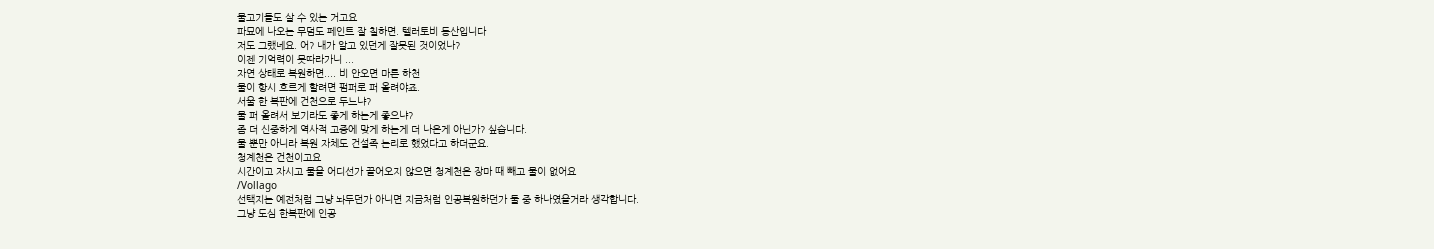물고기들도 살 수 있는 거고요
파묘에 나오는 무덤도 페인트 잘 칠하면. 텔러토비 동산입니다
저도 그랬네요. 어? 내가 알고 있던게 잘못된 것이었나?
이젠 기억력이 못따라가니 ...
자연 상태로 복원하면.... 비 안오면 마른 하천
물이 항시 흐르게 할려면 펌퍼로 퍼 올려야죠.
서울 한 복판에 건천으로 두느냐?
물 퍼 올려서 보기라도 좋게 하는게 좋으냐?
좀 더 신중하게 역사적 고증에 맞게 하는게 더 나은게 아닌가? 싶습니다.
물 뿐만 아니라 복원 자체도 건설족 논리로 했었다고 하더군요.
청계천은 건천이고요
시간이고 자시고 물을 어디선가 끌어오지 않으면 청계천은 장마 때 빼고 물이 없어요
/Vollago
선택지는 예전처럼 그냥 놔두던가 아니면 지금처럼 인공복원하던가 둘 중 하나였을거라 생각합니다.
그냥 도심 한복판에 인공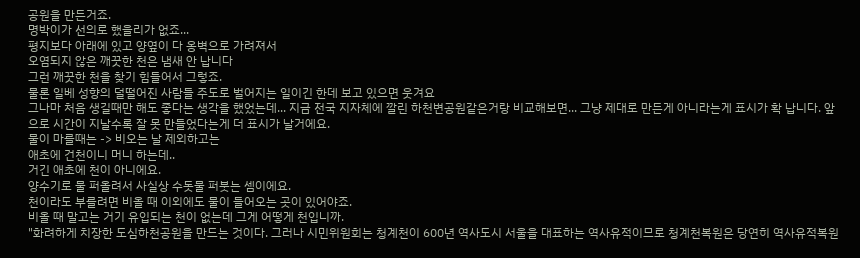공원을 만든거죠.
명박이가 선의로 했을리가 없죠...
평지보다 아래에 있고 양옆이 다 옹벽으로 가려져서
오염되지 않은 깨끗한 천은 냄새 안 납니다
그런 깨끗한 천을 찾기 힘들어서 그렇죠.
물론 일베 성향의 덜떨어진 사람들 주도로 벌어지는 일이긴 한데 보고 있으면 웃겨요
그나마 처음 생길때만 해도 좋다는 생각을 했었는데... 지금 전국 지자체에 깔린 하천변공원같은거랑 비교해보면... 그냥 제대로 만든게 아니라는게 표시가 확 납니다. 앞으로 시간이 지날수록 잘 못 만들었다는게 더 표시가 날거에요.
물이 마를때는 -> 비오는 날 제외하고는
애초에 건천이니 머니 하는데..
거긴 애초에 천이 아니에요.
양수기로 물 퍼올려서 사실상 수돗물 퍼붓는 셈이에요.
천이라도 부를려면 비올 때 이외에도 물이 들어오는 곳이 있어야죠.
비올 때 말고는 거기 유입되는 천이 없는데 그게 어떻게 천입니까.
"화려하게 치장한 도심하천공원을 만드는 것이다. 그러나 시민위원회는 청계천이 600년 역사도시 서울을 대표하는 역사유적이므로 청계천복원은 당연히 역사유적복원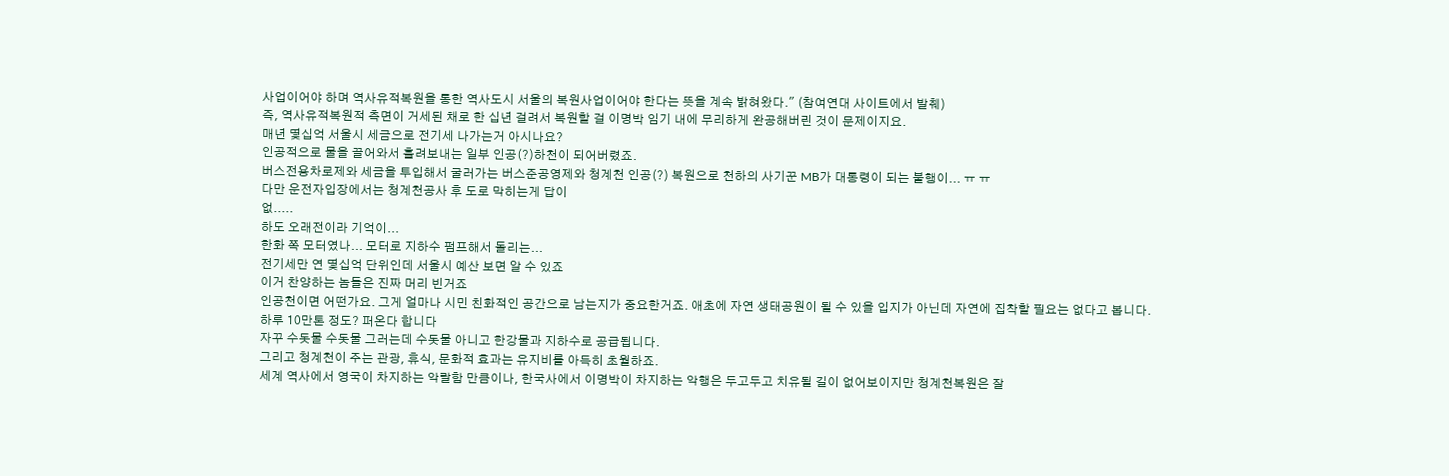사업이어야 하며 역사유적복원을 통한 역사도시 서울의 복원사업이어야 한다는 뜻을 계속 밝혀왔다." (참여연대 사이트에서 발췌)
즉, 역사유적복원적 측면이 거세된 채로 한 십년 걸려서 복원할 걸 이명박 임기 내에 무리하게 완공해버린 것이 문제이지요.
매년 몇십억 서울시 세금으로 전기세 나가는거 아시나요?
인공적으로 물을 끌어와서 흘려보내는 일부 인공(?)하천이 되어버렸죠.
버스전용차로제와 세금을 투입해서 굴러가는 버스준공영제와 청계천 인공(?) 복원으로 천하의 사기꾼 MB가 대통령이 되는 불행이... ㅠ ㅠ
다만 운전자입장에서는 청계천공사 후 도로 막히는게 답이
없.....
하도 오래전이라 기억이...
한화 쪽 모터였나... 모터로 지하수 펌프해서 돌리는...
전기세만 연 몇십억 단위인데 서울시 예산 보면 알 수 있죠
이거 찬양하는 놈들은 진짜 머리 빈거죠
인공천이면 어떤가요. 그게 얼마나 시민 친화적인 공간으로 남는지가 중요한거죠. 애초에 자연 생태공원이 될 수 있을 입지가 아닌데 자연에 집착할 필요는 없다고 봅니다.
하루 10만톤 정도? 퍼온다 합니다
자꾸 수돗물 수돗물 그러는데 수돗물 아니고 한강물과 지하수로 공급됩니다.
그리고 청계천이 주는 관광, 휴식, 문화적 효과는 유지비를 아득히 초월하죠.
세계 역사에서 영국이 차지하는 악랄함 만큼이나, 한국사에서 이명박이 차지하는 악행은 두고두고 치유될 길이 없어보이지만 청계천복원은 잘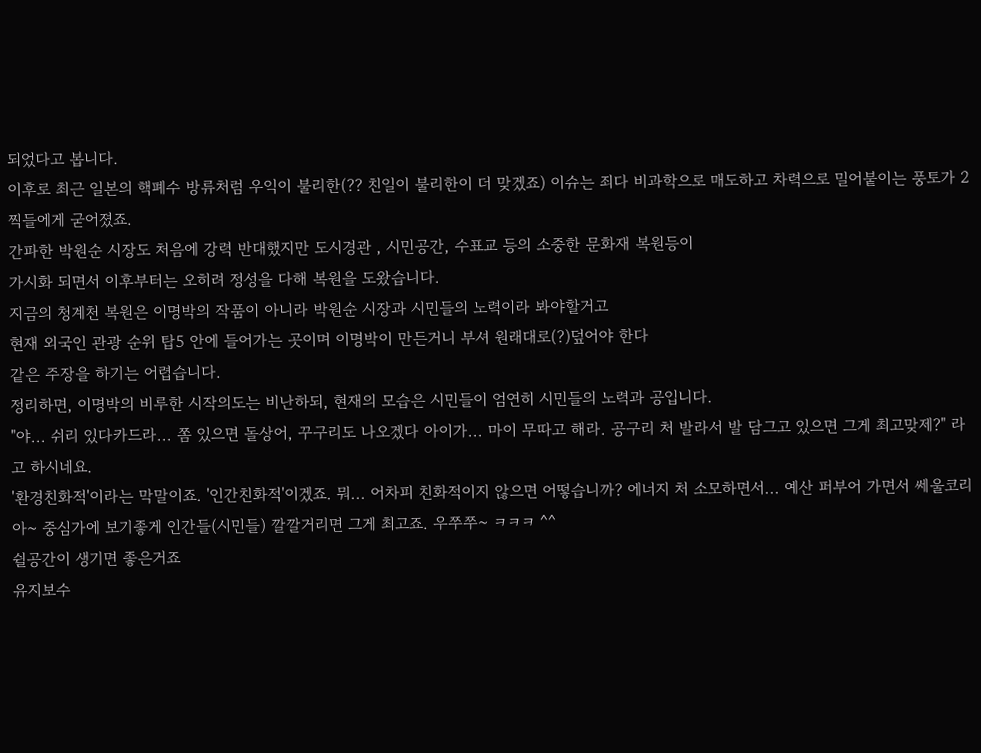되었다고 봅니다.
이후로 최근 일본의 핵폐수 방류처럼 우익이 불리한(?? 친일이 불리한이 더 맞겠죠) 이슈는 죄다 비과학으로 매도하고 차력으로 밀어붙이는 풍토가 2찍들에게 굳어졌죠.
간파한 박원순 시장도 처음에 강력 반대했지만 도시경관 , 시민공간, 수표교 등의 소중한 문화재 복원등이
가시화 되면서 이후부터는 오히려 정성을 다해 복원을 도왔습니다.
지금의 청계천 복원은 이명박의 작품이 아니라 박원순 시장과 시민들의 노력이라 봐야할거고
현재 외국인 관광 순위 탑5 안에 들어가는 곳이며 이명박이 만든거니 부셔 원래대로(?)덮어야 한다
같은 주장을 하기는 어렵습니다.
정리하면, 이명박의 비루한 시작의도는 비난하되, 현재의 모습은 시민들이 엄연히 시민들의 노력과 공입니다.
"야... 쉬리 있다카드라... 쫌 있으면 돌상어, 꾸구리도 나오겠다 아이가... 마이 무따고 해라. 공구리 처 발라서 발 담그고 있으면 그게 최고맞제?" 라고 하시네요.
'환경친화적'이라는 막말이죠. '인간친화적'이겠죠. 뭐... 어차피 친화적이지 않으면 어떻습니까? 에너지 처 소모하면서... 예산 퍼부어 가면서 쎄울코리아~ 중심가에 보기좋게 인간들(시민들) 깔깔거리면 그게 최고죠. 우쭈쭈~ ㅋㅋㅋ ^^
쉴공간이 생기면 좋은거죠
유지보수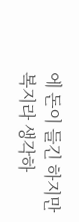에 돈이 들긴 하지만
복지라 생각하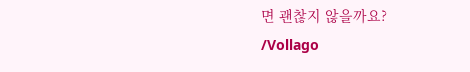면 괜찮지 않을까요?
/Vollago